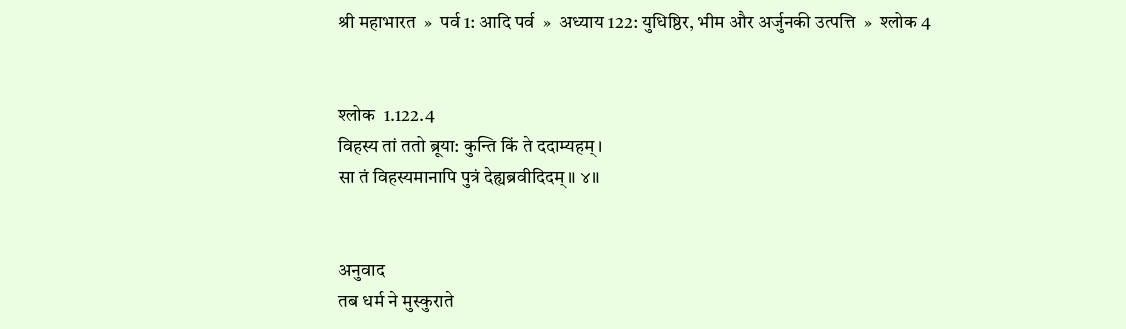श्री महाभारत  »  पर्व 1: आदि पर्व  »  अध्याय 122: युधिष्ठिर, भीम और अर्जुनकी उत्पत्ति  »  श्लोक 4


श्लोक  1.122.4
विहस्य तां ततो ब्रूया: कुन्ति किं ते ददाम्यहम्।
सा तं विहस्यमानापि पुत्रं देह्यब्रवीदिदम्॥ ४॥


अनुवाद
तब धर्म ने मुस्कुराते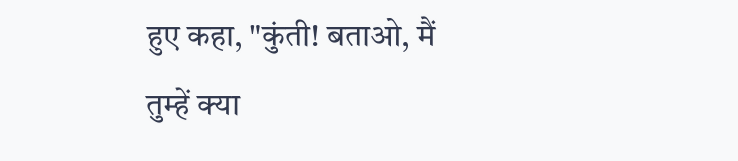हुए कहा, "कुंती! बताओ, मैं तुम्हें क्या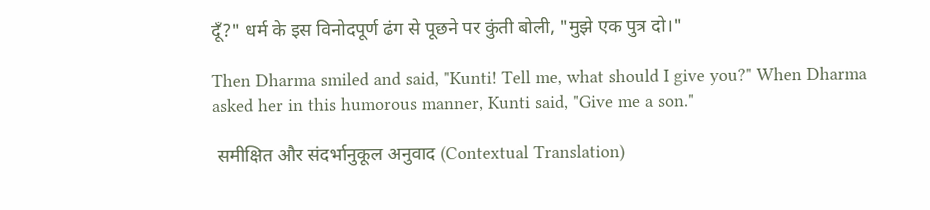दूँ?" धर्म के इस विनोदपूर्ण ढंग से पूछने पर कुंती बोली, "मुझे एक पुत्र दो।"

Then Dharma smiled and said, "Kunti! Tell me, what should I give you?" When Dharma asked her in this humorous manner, Kunti said, "Give me a son."

 समीक्षित और संदर्भानुकूल अनुवाद (Contextual Translation)